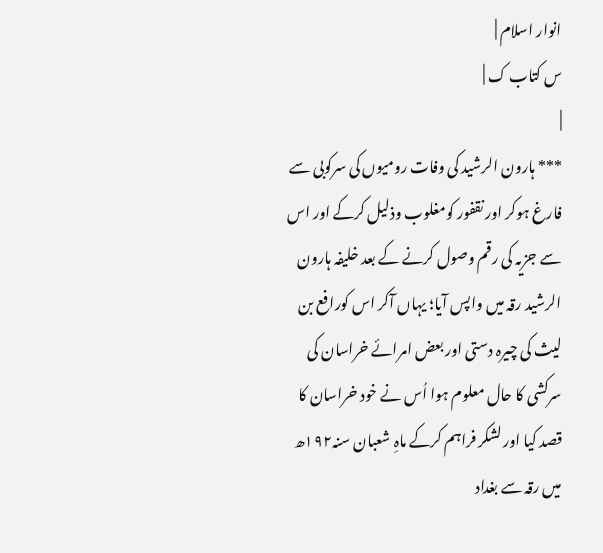انوار اسلام |
س کتاب ک |
|
*** ہارون الرشید کی وفات رومیوں کی سرکوبی سے فارغ ہوکر اور نقفور کومغلوب وذلیل کرکے اور اس سے جزیہ کی رقم وصول کرنے کے بعد خلیفہ ہارون الرشید رقہ میں واپس آیا؛ یہاں آکر اس کورافع بن لیث کی چیرہ دستی اور بعض امرائے خراسان کی سرکشی کا حال معلوم ہوا اُس نے خود خراسان کا قصد کیا اور لشکر فراہم کرکے ماہِ شعبان سنہ۱۹۲ھ میں رقہ سے بغداد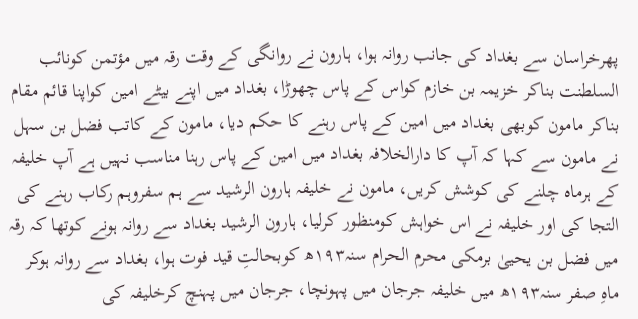پھرخراسان سے بغداد کی جانب روانہ ہوا، ہارون نے روانگی کے وقت رقہ میں مؤتمن کونائب السلطنت بناکر خزیمہ بن خازم کواس کے پاس چھوڑا، بغداد میں اپنے بیٹے امین کواپنا قائم مقام بناکر مامون کوبھی بغداد میں امین کے پاس رہنے کا حکم دیا، مامون کے کاتب فضل بن سہل نے مامون سے کہا کہ آپ کا دارالخلافہ بغداد میں امین کے پاس رہنا مناسب نہیں ہے آپ خلیفہ کے ہرماہ چلنے کی کوشش کریں، مامون نے خلیفہ ہارون الرشید سے ہم سفروہم رکاب رہنے کی التجا کی اور خلیفہ نے اس خواہش کومنظور کرلیا، ہارون الرشید بغداد سے روانہ ہونے کوتھا کہ رقہ میں فضل بن یحییٰ برمکی محرم الحرام سنہ۱۹۳ھ کوبحالتِ قید فوت ہوا، بغداد سے روانہ ہوکر ماہِ صفر سنہ۱۹۳ھ میں خلیفہ جرجان میں پہونچا، جرجان میں پہنچ کرخلیفہ کی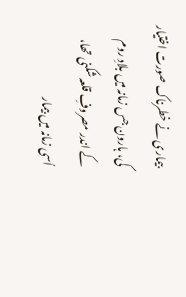بیماری نے خطرناک صورت اختیار کی، ہارون جس زمانہ میں بلادِ روم کے اندر مصروفِ قلعہ شکنی تھا، اُسی زمانہ میں بیمار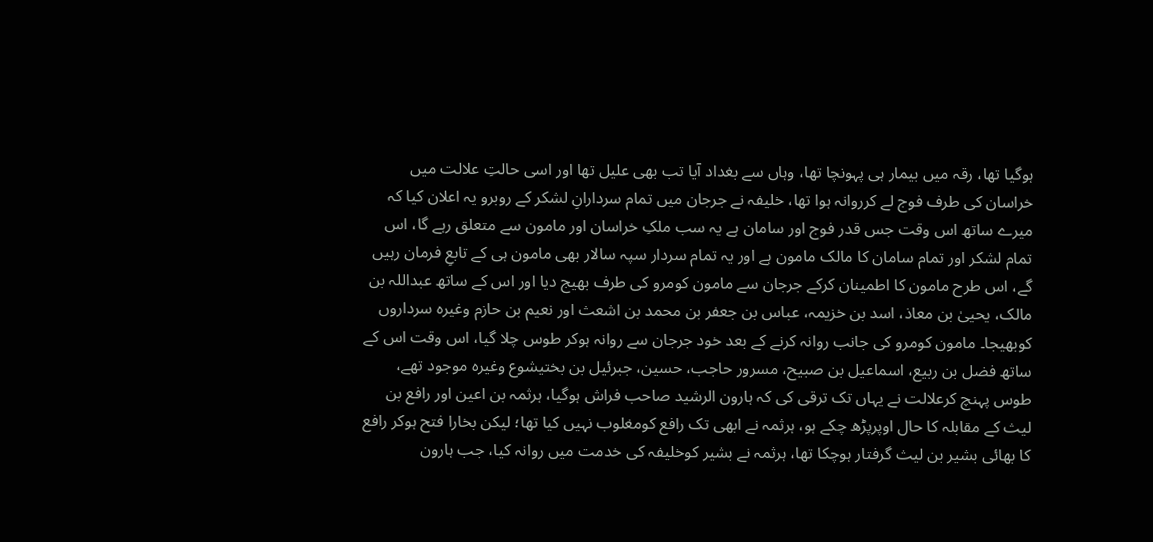ہوگیا تھا، رقہ میں بیمار ہی پہونچا تھا، وہاں سے بغداد آیا تب بھی علیل تھا اور اسی حالتِ علالت میں خراسان کی طرف فوج لے کرروانہ ہوا تھا، خلیفہ نے جرجان میں تمام سردارانِ لشکر کے روبرو یہ اعلان کیا کہ میرے ساتھ اس وقت جس قدر فوج اور سامان ہے یہ سب ملکِ خراسان اور مامون سے متعلق رہے گا، اس تمام لشکر اور تمام سامان کا مالک مامون ہے اور یہ تمام سردار سپہ سالار بھی مامون ہی کے تابعِ فرمان رہیں گے، اس طرح مامون کا اطمینان کرکے جرجان سے مامون کومرو کی طرف بھیج دیا اور اس کے ساتھ عبداللہ بن مالک، یحییٰ بن معاذ، اسد بن خزیمہ، عباس بن جعفر بن محمد بن اشعث اور نعیم بن حازم وغیرہ سرداروں کوبھیجا۔ مامون کومرو کی جانب روانہ کرنے کے بعد خود جرجان سے روانہ ہوکر طوس چلا گیا، اس وقت اس کے ساتھ فضل بن ربیع، اسماعیل بن صبیح، مسرور حاجب، حسین، جبرئیل بن بختیشوع وغیرہ موجود تھے، طوس پہنچ کرعلالت نے یہاں تک ترقی کی کہ ہارون الرشید صاحب فراش ہوگیا، ہرثمہ بن اعین اور رافع بن لیث کے مقابلہ کا حال اوپرپڑھ چکے ہو، ہرثمہ نے ابھی تک رافع کومغلوب نہیں کیا تھا؛ لیکن بخارا فتح ہوکر رافع کا بھائی بشیر بن لیث گرفتار ہوچکا تھا، ہرثمہ نے بشیر کوخلیفہ کی خدمت میں روانہ کیا، جب ہارون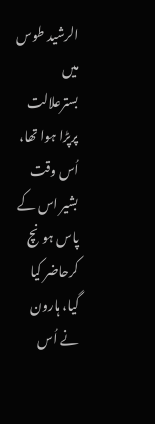الرشید طوس میں بسترعلالت پرپڑا ہوا تھا، اُس وقت بشیر اس کے پاس ہونچ کرحاضر کیا گیا، ہارون نے اُس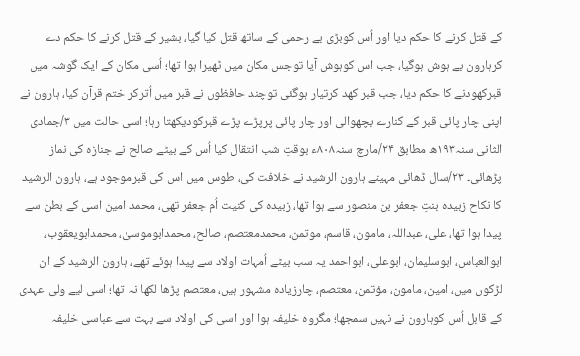کے قتل کرنے کا حکم دیا اور اُس کوبڑی بے رحمی کے ساتھ قتل کیا گیا، بشیر کے قتل کرنے کا حکم دے کرہارون بے ہوش ہوگیا، جب اس کوہوش آیا توجس مکان میں ٹھیرا ہوا تھا؛ اُسی مکان کے ایک گوشہ میں قبرکھودنے کا حکم دیا، جب قبر کھد کرتیار ہوگئی توچند حافظوں نے قبر میں اُترکر ختم قرآن کیا، ہارون نے اپنی چار پائی قبر کے کنارے بچھوالی اور چار پائی پرپڑے پڑے قبرکودیکھتا رہا؛ اسی حالت میں ۳/جمادی الثانی سنہ۱۹۳ھ مطابق ۲۴/مارچ سنہ۸۰۸ء بوقتِ شب انتقال کیا اُس کے بیٹے صالح نے جنازہ کی نماز پڑھائی۔ ۲۳/سال ڈھائی مہینے ہارون الرشید نے خلافت کی، طوس میں اس کی قبرموجود ہے، ہارون الرشید کا نکاح زبیدہ بنتِ جعفر بن منصور سے ہوا تھا، زبیدہ کی کنیت اُم جعفر تھی، محمد امین اسی کے بطن سے پیدا ہوا تھا، علی، عبداللہ، مامون، قاسم، موتمن، محمدمعتصم، صالح، محمدابوموسیٰ، محمدابویعقوب، ابوالعباس، ابوسلیمان، ابوعلی، ابواحمد یہ سب بیٹے اُمہات اولاد سے پیدا ہوئے تھے، ہارون الرشید کے ان لڑکوں میں، امین، مامون، مؤتمن، معتصم، چارزیادہ مشہور ہیں، معتصم پڑھا لکھا نہ تھا؛ اسی لیے ولی عہدی کے قابل اُس کوہارون نے نہیں سمجھا؛ مگروہ خلیفہ ہوا اور اسی کی اولاد سے بہت سے عباسی خلیفہ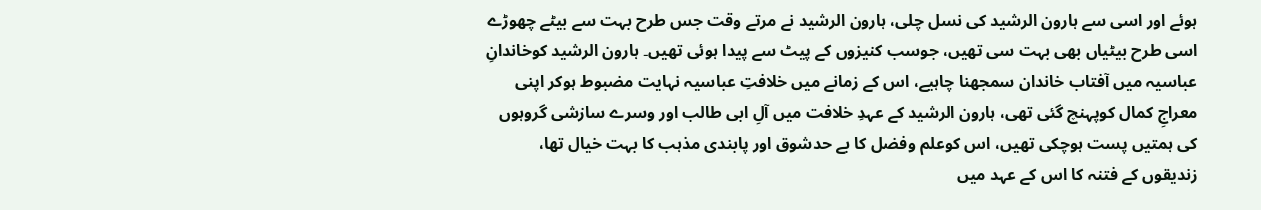ہوئے اور اسی سے ہارون الرشید کی نسل چلی، ہارون الرشید نے مرتے وقت جس طرح بہت سے بیٹے چھوڑے اسی طرح بیٹیاں بھی بہت سی تھیں، جوسب کنیزوں کے پیٹ سے پیدا ہوئی تھیں۔ ہارون الرشید کوخاندانِ عباسیہ میں آفتاب خاندان سمجھنا چاہیے، اس کے زمانے میں خلافتِ عباسیہ نہایت مضبوط ہوکر اپنی معراجِ کمال کوپہنچ گئی تھی، ہارون الرشید کے عہدِ خلافت میں آلِ ابی طالب اور وسرے سازشی گروہوں کی ہمتیں پست ہوچکی تھیں، اس کوعلم وفضل کا بے حدشوق اور پابندی مذہب کا بہت خیال تھا، زندیقوں کے فتنہ کا اس کے عہد میں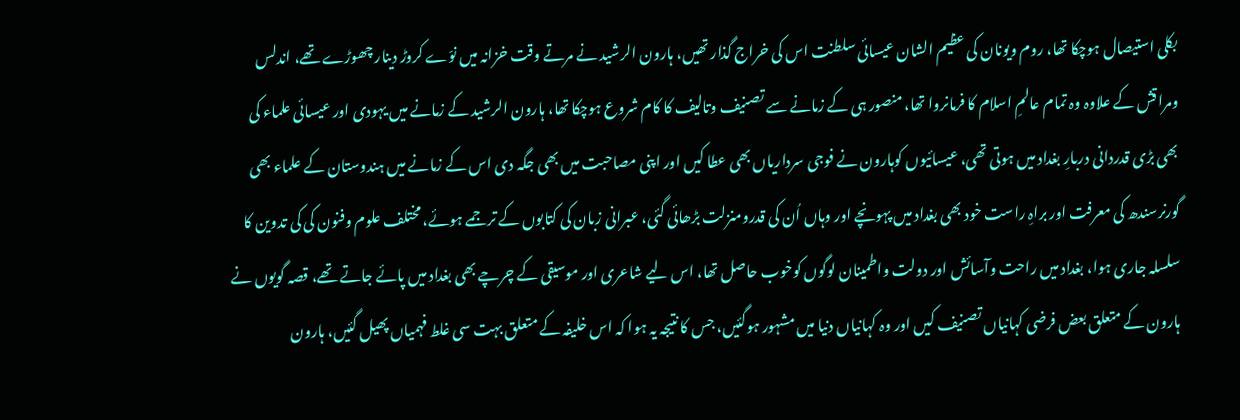بکلی استیصال ہوچکا تھا، روم ویونان کی عظیم الشان عیسائی سلطنت اس کی خراج گذار تھیں، ہارون الرشید نے مرتے وقت خزانہ میں نوّے کروڑ دینار چھوڑے تھے، اندلس ومراقش کے علاوہ وہ تمام عالمِ اسلام کا فرمانروا تھا، منصور ہی کے زمانے سے تصنیف وتالیف کا کام شروع ہوچکا تھا، ہارون الرشید کے زمانے میں یہودی اور عیسائی علماء کی بھی بڑی قدردانی دربارِ بغداد میں ہوتی تھی، عیسائیوں کوہارون نے فوجی سرداریاں بھی عطا کیں اور اپنی مصاحبت میں بھی جگہ دی اس کے زمانے میں ہندوستان کے علماء بھی گورنرسندھ کی معرفت اور براہِ راست خود بھی بغداد میں پہونچے اور وہاں اُن کی قدرومنزلت بڑھائی گئی، عبرانی زبان کی کتابوں کے ترجمے ہوئے، مختلف علوم وفنون کی کی تدوین کا سلسلہ جاری ہوا، بغداد میں راحت وآسائش اور دولت واطمینان لوگوں کوخوب حاصل تھا، اس لیے شاعری اور موسیقی کے چرچے بھی بغداد میں پائے جاتے تھے، قصہ گویوں نے ہارون کے متعلق بعض فرضی کہانیاں تصنیف کیں اور وہ کہانیاں دنیا میں مشہور ہوگئیں، جس کا نتیجہ یہ ہوا کہ اس خلیفہ کے متعلق بہت سی غلط فہمیاں پھیل گئیں، ہارون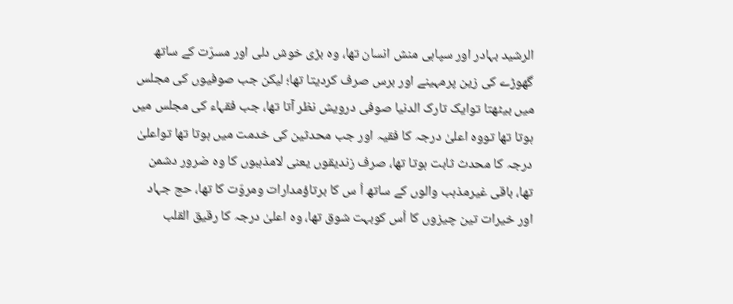الرشید بہادر اور سپاہی منش انسان تھا، وہ بڑی خوش دلی اور مسرّت کے ساتھ گھوڑے کی زین پرمہینے اور برس صرف کردیتا تھا؛ لیکن جب صوفیوں کی مجلس میں بیٹھتا توایک تارک الدنیا صوفی درویش نظر آتا تھا، جب فقہاء کی مجلس میں ہوتا تھا تووہ اعلیٰ درجہ کا فقیہ اور جب محدثین کی خدمت میں ہوتا تھا تواعلیٰ درجہ کا محدث ثابت ہوتا تھا، صرف زندیقوں یعنی لامذہبوں کا وہ ضرور دشمن تھا، باقی غیرمذہب والوں کے ساتھ اُ س کا برتاؤمدارات ومروّت کا تھا، حج جہاد اور خیرات تین چیزوں کا اُس کوبہت شوق تھا، وہ اعلیٰ درجہ کا رقیق القلب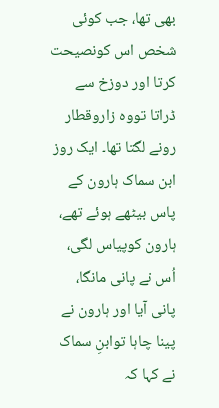بھی تھا، جب کوئی شخص اس کونصیحت کرتا اور دوزخ سے ڈراتا تووہ زاروقطار رونے لگتا تھا۔ ایک روز ابن سماک ہارون کے پاس بیٹھے ہوئے تھے، ہارون کوپیاس لگی، اُس نے پانی مانگا، پانی آیا اور ہارون نے پینا چاہا توابنِ سماک نے کہا کہ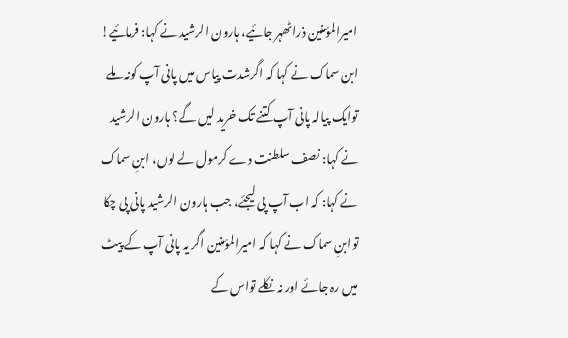امیرالمؤمنین ذراٹھہر جائیے، ہارون الرشید نے کہا: فرمائیے! ابن سماک نے کہا کہ اگرشدت پیاس میں پانی آپ کونہ ملے توایک پیالہ پانی آپ کتنے تک خرید لیں گے؟ ہارون الرشید نے کہا: نصف سلطنت دے کرمول لے لوں، ابنِ سماک نے کہا: کہ اب آپ پی لیجئے، جب ہارون الرشید پانی پی چکا توابنِ سماک نے کہا کہ امیرالمؤمنین اگر یہ پانی آپ کے پیٹ میں رہ جائے اور نہ نکلے تواس کے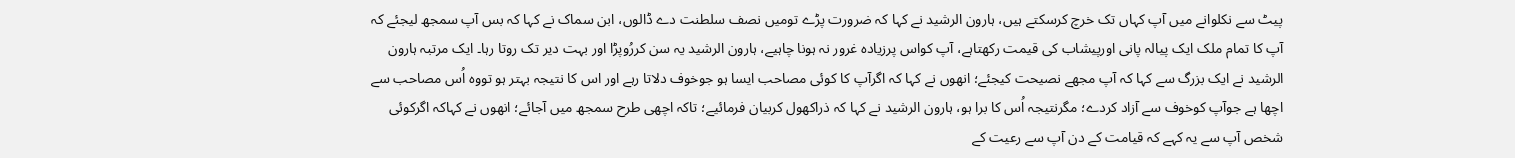پیٹ سے نکلوانے میں آپ کہاں تک خرچ کرسکتے ہیں، ہارون الرشید نے کہا کہ ضرورت پڑے تومیں نصف سلطنت دے ڈالوں، ابن سماک نے کہا کہ بس آپ سمجھ لیجئے کہ آپ کا تمام ملک ایک پیالہ پانی اورپیشاب کی قیمت رکھتاہے، آپ کواس پرزیادہ غرور نہ ہونا چاہیے، ہارون الرشید یہ سن کررُوپڑا اور بہت دیر تک روتا رہا۔ ایک مرتبہ ہارون الرشید نے ایک بزرگ سے کہا کہ آپ مجھے نصیحت کیجئے؛ انھوں نے کہا کہ اگرآپ کا کوئی مصاحب ایسا ہو جوخوف دلاتا رہے اور اس کا نتیجہ بہتر ہو تووہ اُس مصاحب سے اچھا ہے جوآپ کوخوف سے آزاد کردے؛ مگرنتیجہ اُس کا برا ہو، ہارون الرشید نے کہا کہ ذراکھول کربیان فرمائیے؛ تاکہ اچھی طرح سمجھ میں آجائے؛ انھوں نے کہاکہ اگرکوئی شخص آپ سے یہ کہے کہ قیامت کے دن آپ سے رعیت کے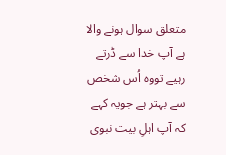متعلق سوال ہونے والا ہے آپ خدا سے ڈرتے رہیے تووہ اُس شخص سے بہتر ہے جویہ کہے کہ آپ اہلِ بیت نبوی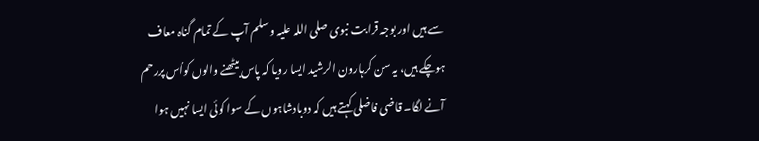سے ہیں اور بوجہ قرابت نبوی صلی اللہ علیہ وسلم آپ کے تمام گناہ معاف ہوچکے ہیں، یہ سن کرہارون الرشید ایسا رویا کہ پاس بیٹھنے والوں کواُس پررحم آنے لگا۔ قاضی فاضلی کہتے ہیں کہ دوبادشاہوں کے سوا کوئی ایسا نہیں ہوا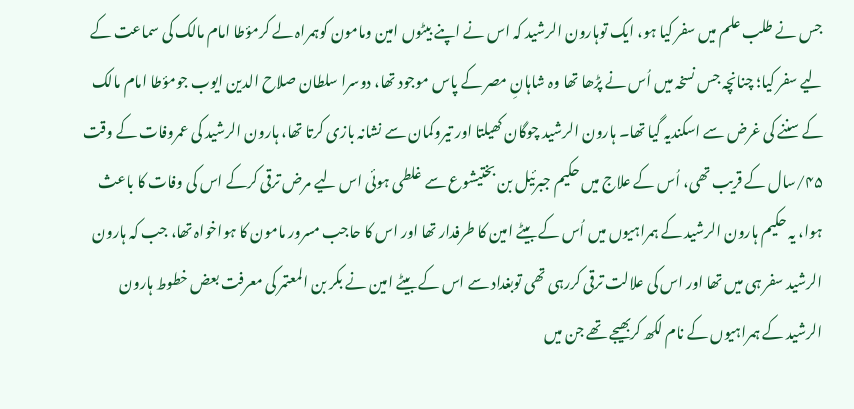جس نے طلب علم میں سفر کیا ہو، ایک توہارون الرشید کہ اس نے اپنے بیٹوں امین ومامون کوہمراہ لے کرمؤطا امام مالک کی سماعت کے لیے سفر کیا؛ چنانچہ جس نسخہ میں اُس نے پڑھا تھا وہ شاہانِ مصر کے پاس موجود تھا، دوسرا سلطان صلاح الدین ایوب جومؤطا امام مالک کے سننے کی غرض سے اسکندیہ گیا تھا۔ ہارون الرشید چوگان کھیلتا اور تیروکمان سے نشانہ بازی کرتا تھا، ہارون الرشید کی عمروفات کے وقت ۴۵/سال کے قریب تھی، اُس کے علاج میں حکیم جبرئیل بن بختیشوع سے غلطی ہوئی اس لیے مرض ترقی کرکے اس کی وفات کا باعث ہوا، یہ حکیم ہارون الرشید کے ہمراہیوں میں اُس کے بیٹے امین کا طرفدار تھا اور اس کا حاجب مسرور مامون کا ہواخواہ تھا، جب کہ ہارون الرشید سفر ہی میں تھا اور اس کی علالت ترقی کررہی تھی توبغداد سے اس کے بیٹے امین نے بکر بن المعتمر کی معرفت بعض خطوط ہارون الرشید کے ہمراہیوں کے نام لکھ کربھیجے تھے جن میں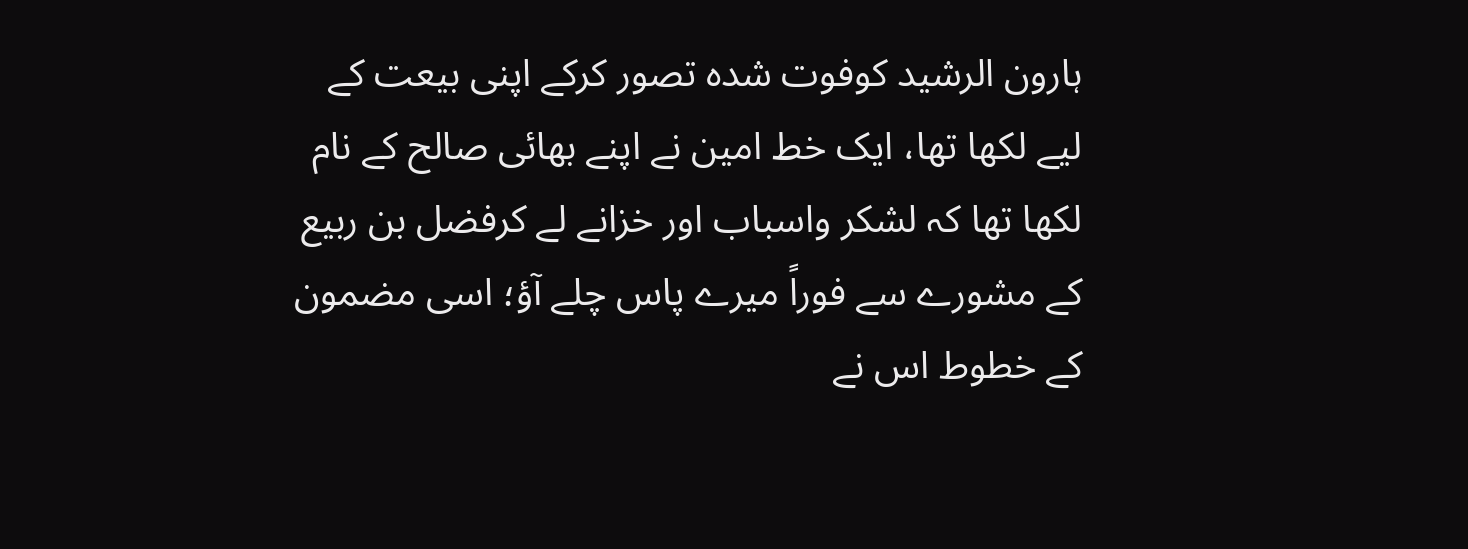ہارون الرشید کوفوت شدہ تصور کرکے اپنی بیعت کے لیے لکھا تھا، ایک خط امین نے اپنے بھائی صالح کے نام لکھا تھا کہ لشکر واسباب اور خزانے لے کرفضل بن ربیع کے مشورے سے فوراً میرے پاس چلے آؤ؛ اسی مضمون کے خطوط اس نے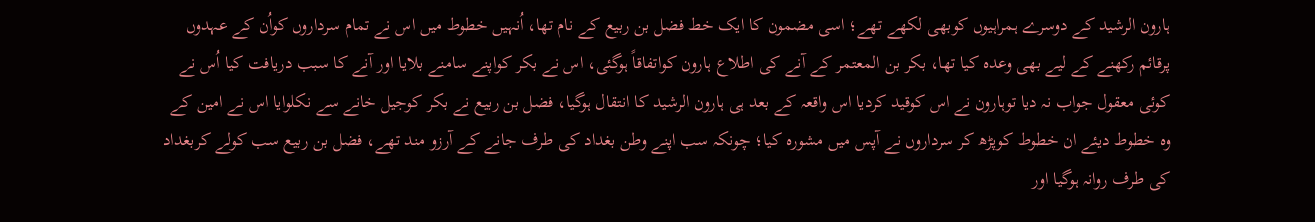ہارون الرشید کے دوسرے ہمراہیوں کوبھی لکھے تھے؛ اسی مضمون کا ایک خط فضل بن ربیع کے نام تھا، اُنہیں خطوط میں اس نے تمام سرداروں کواُن کے عہدوں پرقائم رکھنے کے لیے بھی وعدہ کیا تھا، بکر بن المعتمر کے آنے کی اطلاع ہارون کواتفاقاً ہوگئی، اس نے بکر کواپنے سامنے بلایا اور آنے کا سبب دریافت کیا اُس نے کوئی معقول جواب نہ دیا توہارون نے اس کوقید کردیا اس واقعہ کے بعد ہی ہارون الرشید کا انتقال ہوگیا، فضل بن ربیع نے بکر کوجیل خانے سے نکلوایا اس نے امین کے وہ خطوط دیئے ان خطوط کوپڑھ کر سرداروں نے آپس میں مشورہ کیا؛ چونکہ سب اپنے وطن بغداد کی طرف جانے کے آرزو مند تھے، فضل بن ربیع سب کولے کربغداد کی طرف روانہ ہوگیا اور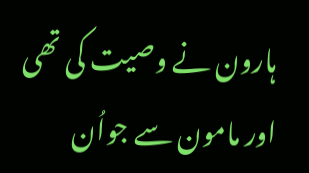ہارون نے وصیت کی تھی اور مامون سے جواُن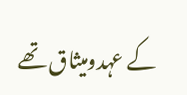کے عہدومیثاق تھے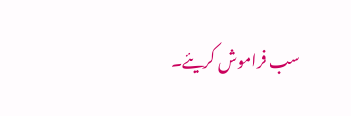سب فراموش کریئے۔